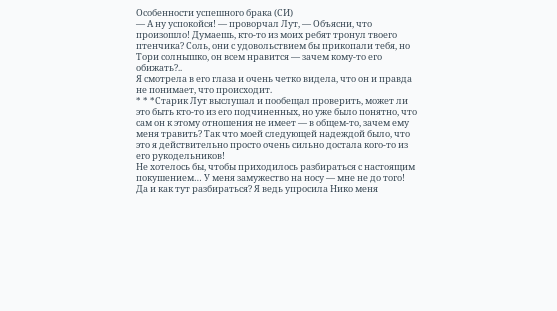Особенности успешного брака (СИ)
— А ну успокойся! — проворчал Лут, — Объясни, что произошло! Думаешь, кто-то из моих ребят тронул твоего птенчика? Соль, они с удовольствием бы прикопали тебя, но Тори солнышко, он всем нравится — зачем кому-то его обижать?..
Я смотрела в его глаза и очень четко видела, что он и правда не понимает, что происходит.
* * *Старик Лут выслушал и пообещал проверить, может ли это быть кто-то из его подчиненных, но уже было понятно, что сам он к этому отношения не имеет — в общем-то, зачем ему меня травить? Так что моей следующей надеждой было, что это я действительно просто очень сильно достала кого-то из его рукодельников!
Не хотелось бы, чтобы приходилось разбираться с настоящим покушением… У меня замужество на носу — мне не до того! Да и как тут разбираться? Я ведь упросила Нико меня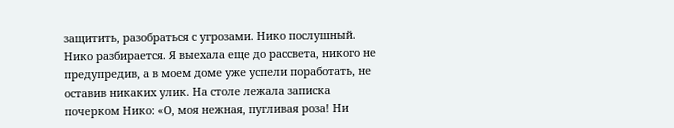защитить, разобраться с угрозами. Нико послушный. Нико разбирается. Я выехала еще до рассвета, никого не предупредив, а в моем доме уже успели поработать, не оставив никаких улик. На столе лежала записка почерком Нико: «О, моя нежная, пугливая роза! Ни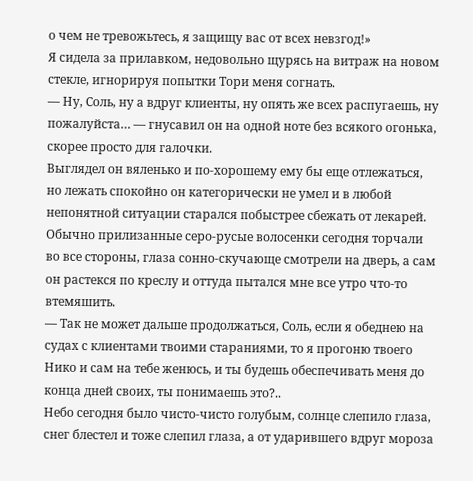о чем не тревожьтесь, я защищу вас от всех невзгод!»
Я сидела за прилавком, недовольно щурясь на витраж на новом стекле, игнорируя попытки Тори меня согнать.
— Ну, Соль, ну а вдруг клиенты, ну опять же всех распугаешь, ну пожалуйста… — гнусавил он на одной ноте без всякого огонька, скорее просто для галочки.
Выглядел он вяленько и по-хорошему ему бы еще отлежаться, но лежать спокойно он категорически не умел и в любой непонятной ситуации старался побыстрее сбежать от лекарей. Обычно прилизанные серо-русые волосенки сегодня торчали во все стороны, глаза сонно-скучающе смотрели на дверь, а сам он растекся по креслу и оттуда пытался мне все утро что-то втемяшить.
— Так не может дальше продолжаться, Соль, если я обеднею на судах с клиентами твоими стараниями, то я прогоню твоего Нико и сам на тебе женюсь, и ты будешь обеспечивать меня до конца дней своих, ты понимаешь это?..
Небо сегодня было чисто-чисто голубым, солнце слепило глаза, снег блестел и тоже слепил глаза, а от ударившего вдруг мороза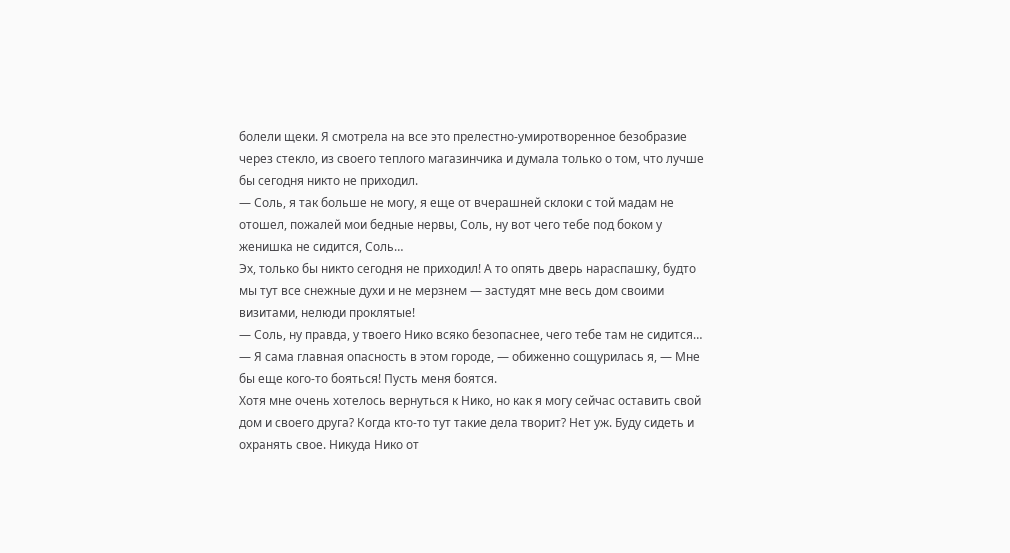болели щеки. Я смотрела на все это прелестно-умиротворенное безобразие через стекло, из своего теплого магазинчика и думала только о том, что лучше бы сегодня никто не приходил.
— Соль, я так больше не могу, я еще от вчерашней склоки с той мадам не отошел, пожалей мои бедные нервы, Соль, ну вот чего тебе под боком у женишка не сидится, Соль…
Эх, только бы никто сегодня не приходил! А то опять дверь нараспашку, будто мы тут все снежные духи и не мерзнем — застудят мне весь дом своими визитами, нелюди проклятые!
— Соль, ну правда, у твоего Нико всяко безопаснее, чего тебе там не сидится…
— Я сама главная опасность в этом городе, — обиженно сощурилась я, — Мне бы еще кого-то бояться! Пусть меня боятся.
Хотя мне очень хотелось вернуться к Нико, но как я могу сейчас оставить свой дом и своего друга? Когда кто-то тут такие дела творит? Нет уж. Буду сидеть и охранять свое. Никуда Нико от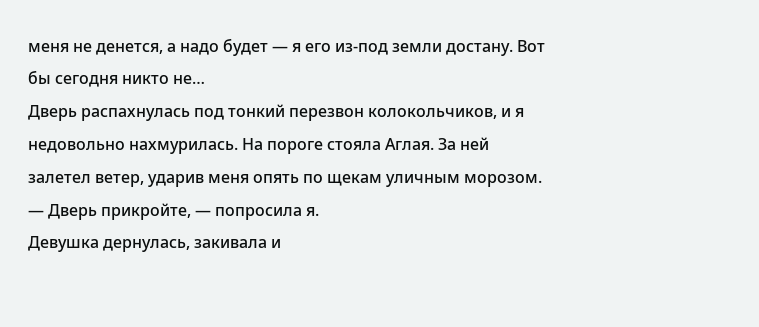меня не денется, а надо будет — я его из-под земли достану. Вот бы сегодня никто не…
Дверь распахнулась под тонкий перезвон колокольчиков, и я недовольно нахмурилась. На пороге стояла Аглая. За ней залетел ветер, ударив меня опять по щекам уличным морозом.
— Дверь прикройте, — попросила я.
Девушка дернулась, закивала и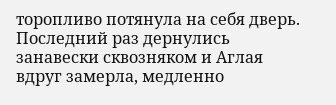торопливо потянула на себя дверь. Последний раз дернулись занавески сквозняком и Аглая вдруг замерла, медленно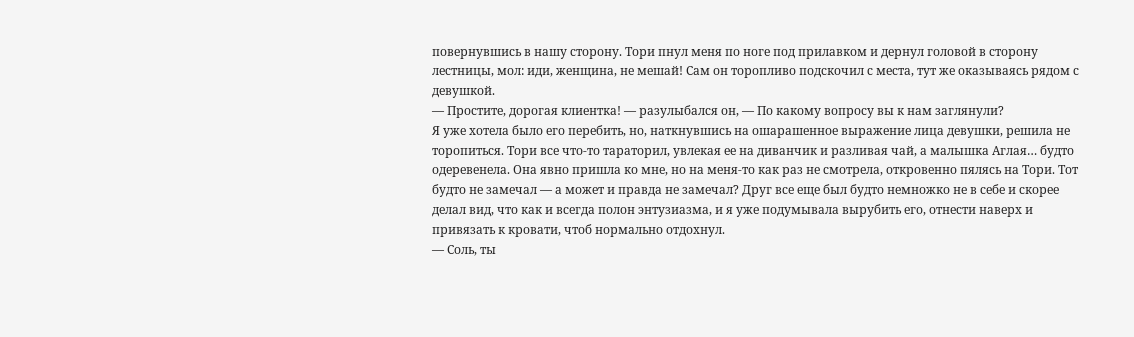повернувшись в нашу сторону. Тори пнул меня по ноге под прилавком и дернул головой в сторону лестницы, мол: иди, женщина, не мешай! Сам он торопливо подскочил с места, тут же оказываясь рядом с девушкой.
— Простите, дорогая клиентка! — разулыбался он, — По какому вопросу вы к нам заглянули?
Я уже хотела было его перебить, но, наткнувшись на ошарашенное выражение лица девушки, решила не торопиться. Тори все что-то тараторил, увлекая ее на диванчик и разливая чай, а малышка Аглая… будто одеревенела. Она явно пришла ко мне, но на меня-то как раз не смотрела, откровенно пялясь на Тори. Тот будто не замечал — а может и правда не замечал? Друг все еще был будто немножко не в себе и скорее делал вид, что как и всегда полон энтузиазма, и я уже подумывала вырубить его, отнести наверх и привязать к кровати, чтоб нормально отдохнул.
— Соль, ты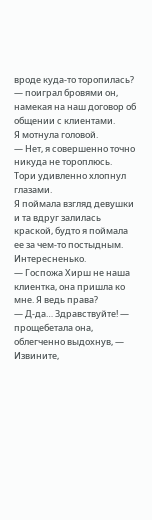вроде куда-то торопилась? — поиграл бровями он, намекая на наш договор об общении с клиентами.
Я мотнула головой.
— Нет, я совершенно точно никуда не тороплюсь.
Тори удивленно хлопнул глазами.
Я поймала взгляд девушки и та вдруг залилась краской, будто я поймала ее за чем-то постыдным. Интересненько.
— Госпожа Хирш не наша клиентка, она пришла ко мне. Я ведь права?
— Д-да… Здравствуйте! — прощебетала она, облегченно выдохнув, — Извините,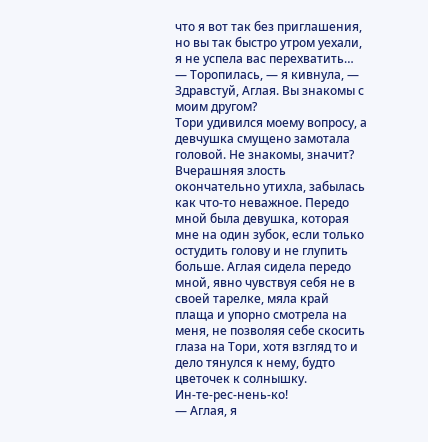что я вот так без приглашения, но вы так быстро утром уехали, я не успела вас перехватить…
— Торопилась, — я кивнула, — Здравстуй, Аглая. Вы знакомы с моим другом?
Тори удивился моему вопросу, а девчушка смущено замотала головой. Не знакомы, значит?
Вчерашняя злость окончательно утихла, забылась как что-то неважное. Передо мной была девушка, которая мне на один зубок, если только остудить голову и не глупить больше. Аглая сидела передо мной, явно чувствуя себя не в своей тарелке, мяла край плаща и упорно смотрела на меня, не позволяя себе скосить глаза на Тори, хотя взгляд то и дело тянулся к нему, будто цветочек к солнышку.
Ин-те-рес-нень-ко!
— Аглая, я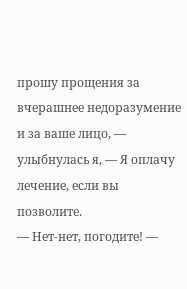прошу прощения за вчерашнее недоразумение и за ваше лицо, — улыбнулась я, — Я оплачу лечение, если вы позволите.
— Нет-нет, погодите! —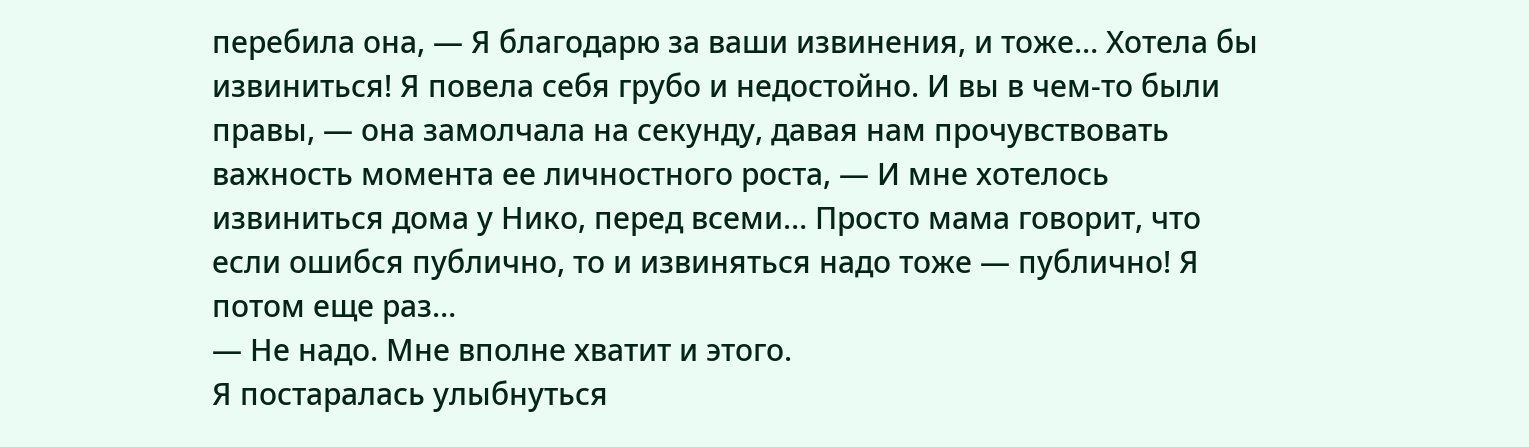перебила она, — Я благодарю за ваши извинения, и тоже… Хотела бы извиниться! Я повела себя грубо и недостойно. И вы в чем-то были правы, — она замолчала на секунду, давая нам прочувствовать важность момента ее личностного роста, — И мне хотелось извиниться дома у Нико, перед всеми… Просто мама говорит, что если ошибся публично, то и извиняться надо тоже — публично! Я потом еще раз…
— Не надо. Мне вполне хватит и этого.
Я постаралась улыбнуться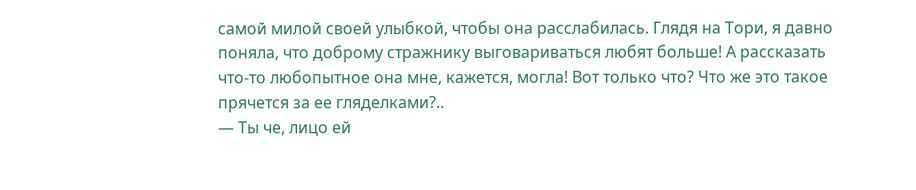самой милой своей улыбкой, чтобы она расслабилась. Глядя на Тори, я давно поняла, что доброму стражнику выговариваться любят больше! А рассказать что-то любопытное она мне, кажется, могла! Вот только что? Что же это такое прячется за ее гляделками?..
— Ты че, лицо ей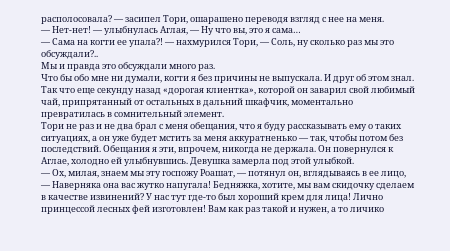располосовала? — засипел Тори, ошарашено переводя взгляд с нее на меня.
— Нет-нет! — улыбнулась Аглая, — Ну что вы, это я сама…
— Сама на когти ее упала?! — нахмурился Тори, — Соль, ну сколько раз мы это обсуждали?..
Мы и правда это обсуждали много раз.
Что бы обо мне ни думали, когти я без причины не выпускала. И друг об этом знал. Так что еще секунду назад «дорогая клиентка», которой он заварил свой любимый чай, припрятанный от остальных в дальний шкафчик, моментально превратилась в сомнительный элемент.
Тори не раз и не два брал с меня обещания, что я буду рассказывать ему о таких ситуациях, а он уже будет мстить за меня аккуратненько — так, чтобы потом без последствий. Обещания я эти, впрочем, никогда не держала. Он повернулся к Аглае, холодно ей улыбнувшись. Девушка замерла под этой улыбкой.
— Ох, милая, знаем мы эту госпожу Роашат, — потянул он, вглядываясь в ее лицо, — Наверняка она вас жутко напугала! Бедняжка, хотите, мы вам скидочку сделаем в качестве извинений? У нас тут где-то был хороший крем для лица! Лично принцессой лесных фей изготовлен! Вам как раз такой и нужен, а то личико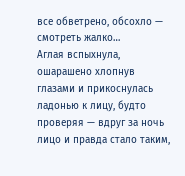все обветрено, обсохло — смотреть жалко…
Аглая вспыхнула, ошарашено хлопнув глазами и прикоснулась ладонью к лицу, будто проверяя — вдруг за ночь лицо и правда стало таким,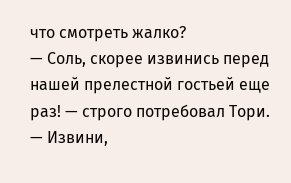что смотреть жалко?
— Соль, скорее извинись перед нашей прелестной гостьей еще раз! — строго потребовал Тори.
— Извини,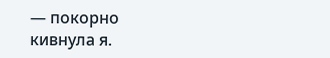— покорно кивнула я.